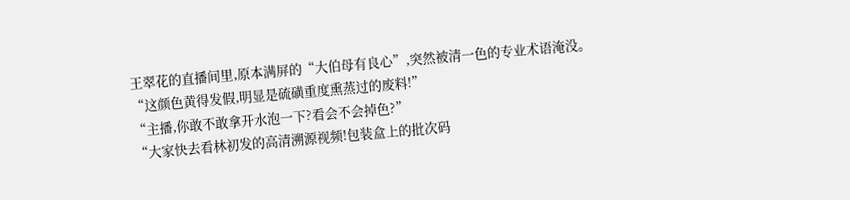王翠花的直播间里,原本满屏的“大伯母有良心”,突然被清一色的专业术语淹没。
“这颜色黄得发假,明显是硫磺重度熏蒸过的废料!”
“主播,你敢不敢拿开水泡一下?看会不会掉色?”
“大家快去看林初发的高清溯源视频!包装盒上的批次码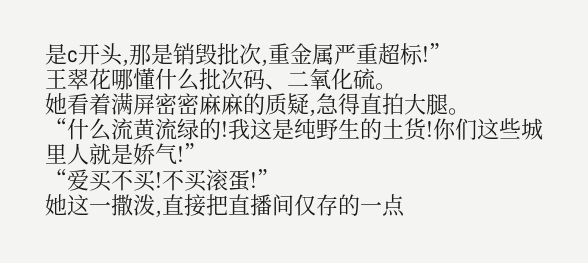是c开头,那是销毁批次,重金属严重超标!”
王翠花哪懂什么批次码、二氧化硫。
她看着满屏密密麻麻的质疑,急得直拍大腿。
“什么流黄流绿的!我这是纯野生的土货!你们这些城里人就是娇气!”
“爱买不买!不买滚蛋!”
她这一撒泼,直接把直播间仅存的一点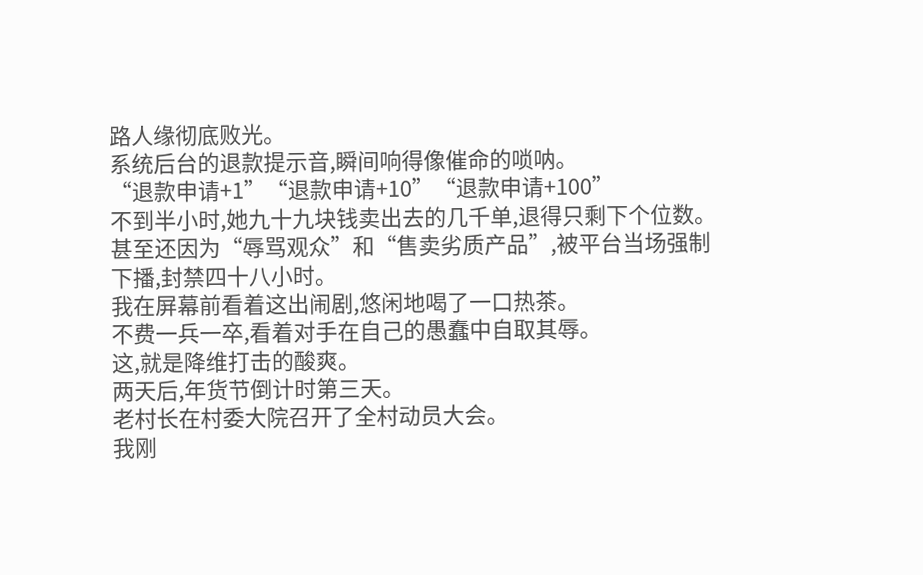路人缘彻底败光。
系统后台的退款提示音,瞬间响得像催命的唢呐。
“退款申请+1”“退款申请+10”“退款申请+100”
不到半小时,她九十九块钱卖出去的几千单,退得只剩下个位数。
甚至还因为“辱骂观众”和“售卖劣质产品”,被平台当场强制下播,封禁四十八小时。
我在屏幕前看着这出闹剧,悠闲地喝了一口热茶。
不费一兵一卒,看着对手在自己的愚蠢中自取其辱。
这,就是降维打击的酸爽。
两天后,年货节倒计时第三天。
老村长在村委大院召开了全村动员大会。
我刚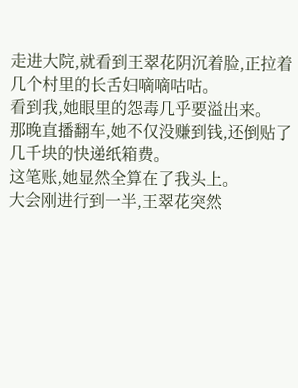走进大院,就看到王翠花阴沉着脸,正拉着几个村里的长舌妇嘀嘀咕咕。
看到我,她眼里的怨毒几乎要溢出来。
那晚直播翻车,她不仅没赚到钱,还倒贴了几千块的快递纸箱费。
这笔账,她显然全算在了我头上。
大会刚进行到一半,王翠花突然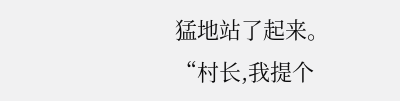猛地站了起来。
“村长,我提个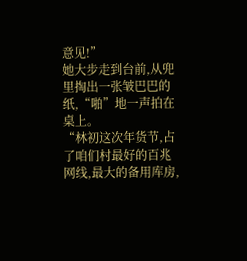意见!”
她大步走到台前,从兜里掏出一张皱巴巴的纸,“啪”地一声拍在桌上。
“林初这次年货节,占了咱们村最好的百兆网线,最大的备用库房,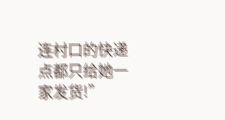连村口的快递点都只给她一家发货!”